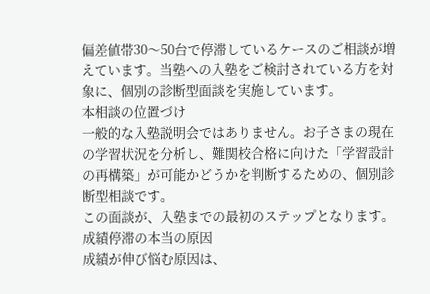偏差値帯30〜50台で停滞しているケースのご相談が増えています。当塾への入塾をご検討されている方を対象に、個別の診断型面談を実施しています。
本相談の位置づけ
一般的な入塾説明会ではありません。お子さまの現在の学習状況を分析し、難関校合格に向けた「学習設計の再構築」が可能かどうかを判断するための、個別診断型相談です。
この面談が、入塾までの最初のステップとなります。
成績停滞の本当の原因
成績が伸び悩む原因は、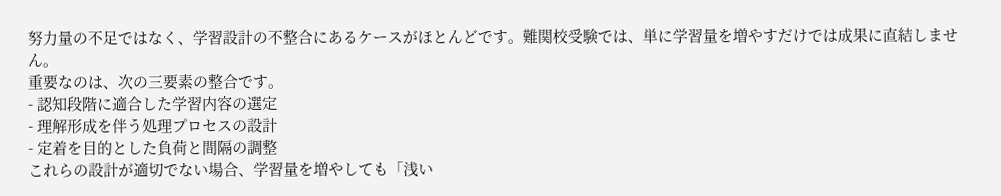努力量の不足ではなく、学習設計の不整合にあるケースがほとんどです。難関校受験では、単に学習量を増やすだけでは成果に直結しません。
重要なのは、次の三要素の整合です。
- 認知段階に適合した学習内容の選定
- 理解形成を伴う処理プロセスの設計
- 定着を目的とした負荷と間隔の調整
これらの設計が適切でない場合、学習量を増やしても「浅い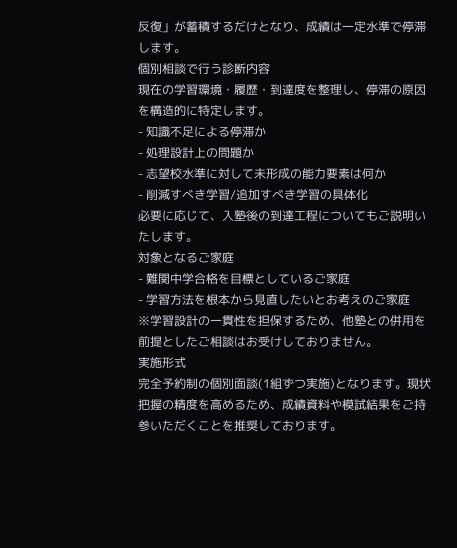反復」が蓄積するだけとなり、成績は一定水準で停滞します。
個別相談で行う診断内容
現在の学習環境・履歴・到達度を整理し、停滞の原因を構造的に特定します。
- 知識不足による停滞か
- 処理設計上の問題か
- 志望校水準に対して未形成の能力要素は何か
- 削減すべき学習/追加すべき学習の具体化
必要に応じて、入塾後の到達工程についてもご説明いたします。
対象となるご家庭
- 難関中学合格を目標としているご家庭
- 学習方法を根本から見直したいとお考えのご家庭
※学習設計の一貫性を担保するため、他塾との併用を前提としたご相談はお受けしておりません。
実施形式
完全予約制の個別面談(1組ずつ実施)となります。現状把握の精度を高めるため、成績資料や模試結果をご持参いただくことを推奨しております。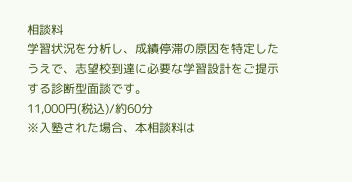相談料
学習状況を分析し、成績停滞の原因を特定したうえで、志望校到達に必要な学習設計をご提示する診断型面談です。
11,000円(税込)/約60分
※入塾された場合、本相談料は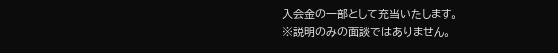入会金の一部として充当いたします。
※説明のみの面談ではありません。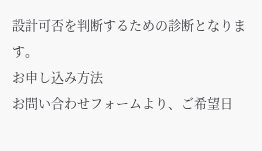設計可否を判断するための診断となります。
お申し込み方法
お問い合わせフォームより、ご希望日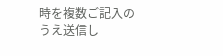時を複数ご記入のうえ送信し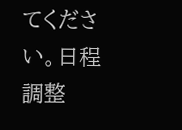てください。日程調整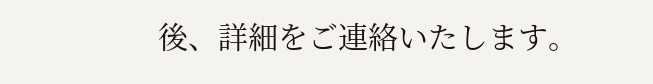後、詳細をご連絡いたします。